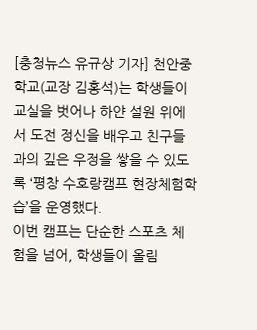[충청뉴스 유규상 기자] 천안중학교(교장 김홍석)는 학생들이 교실을 벗어나 하얀 설원 위에서 도전 정신을 배우고 친구들과의 깊은 우정을 쌓을 수 있도록 ‘평창 수호랑캠프 현장체험학습’을 운영했다.
이번 캠프는 단순한 스포츠 체험을 넘어, 학생들이 올림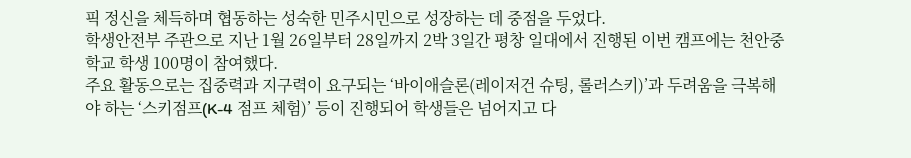픽 정신을 체득하며 협동하는 성숙한 민주시민으로 성장하는 데 중점을 두었다.
학생안전부 주관으로 지난 1월 26일부터 28일까지 2박 3일간 평창 일대에서 진행된 이번 캠프에는 천안중학교 학생 100명이 참여했다.
주요 활동으로는 집중력과 지구력이 요구되는 ‘바이애슬론(레이저건 슈팅, 롤러스키)’과 두려움을 극복해야 하는 ‘스키점프(K-4 점프 체험)’ 등이 진행되어 학생들은 넘어지고 다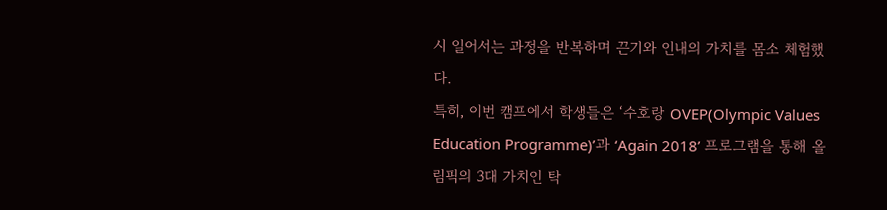시 일어서는 과정을 반복하며 끈기와 인내의 가치를 몸소 체험했다.
특히, 이번 캠프에서 학생들은 ‘수호랑 OVEP(Olympic Values Education Programme)’과 ‘Again 2018’ 프로그램을 통해 올림픽의 3대 가치인 탁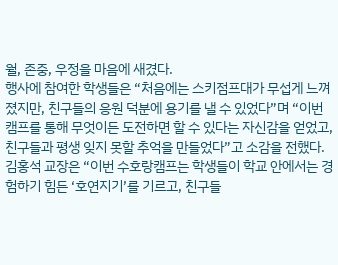월, 존중, 우정을 마음에 새겼다.
행사에 참여한 학생들은 “처음에는 스키점프대가 무섭게 느껴졌지만, 친구들의 응원 덕분에 용기를 낼 수 있었다”며 “이번 캠프를 통해 무엇이든 도전하면 할 수 있다는 자신감을 얻었고, 친구들과 평생 잊지 못할 추억을 만들었다”고 소감을 전했다.
김홍석 교장은 “이번 수호랑캠프는 학생들이 학교 안에서는 경험하기 힘든 ‘호연지기’를 기르고, 친구들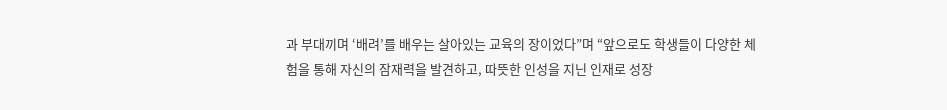과 부대끼며 ‘배려’를 배우는 살아있는 교육의 장이었다”며 “앞으로도 학생들이 다양한 체험을 통해 자신의 잠재력을 발견하고, 따뜻한 인성을 지닌 인재로 성장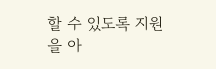할 수 있도록 지원을 아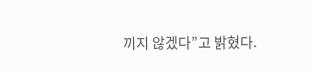끼지 않겠다”고 밝혔다.